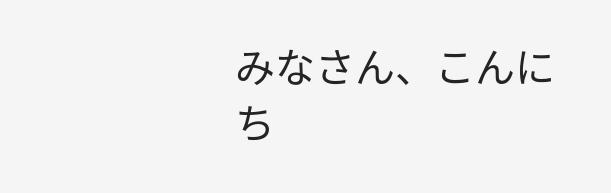みなさん、こんにち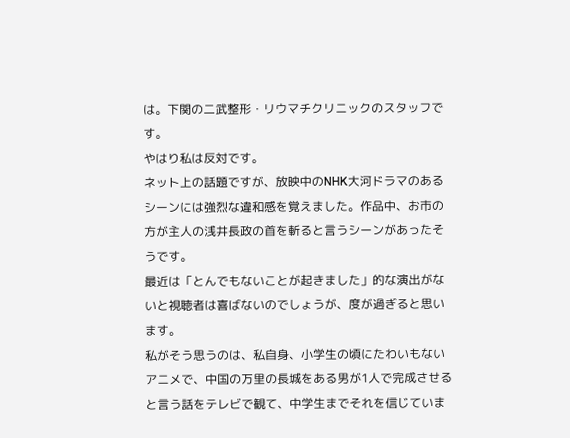は。下関の二武整形・リウマチクリニックのスタッフです。
やはり私は反対です。
ネット上の話題ですが、放映中のNHK大河ドラマのあるシーンには強烈な違和感を覚えました。作品中、お市の方が主人の浅井長政の首を斬ると言うシーンがあったそうです。
最近は「とんでもないことが起きました」的な演出がないと視聴者は喜ばないのでしょうが、度が過ぎると思います。
私がそう思うのは、私自身、小学生の頃にたわいもないアニメで、中国の万里の長城をある男が1人で完成させると言う話をテレビで観て、中学生までそれを信じていま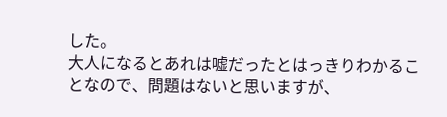した。
大人になるとあれは嘘だったとはっきりわかることなので、問題はないと思いますが、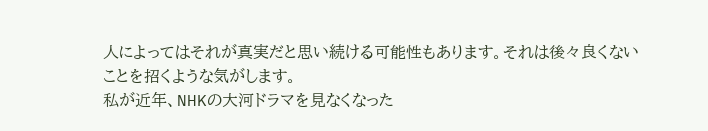人によってはそれが真実だと思い続ける可能性もあります。それは後々良くないことを招くような気がします。
私が近年、NHKの大河ドラマを見なくなった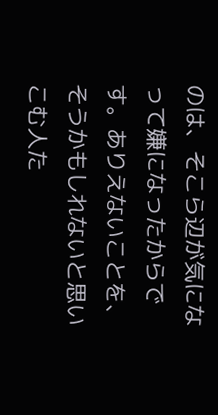のは、そこら辺が気になって嫌になったからです。ありえないことを、そうかもしれないと思いこむ人た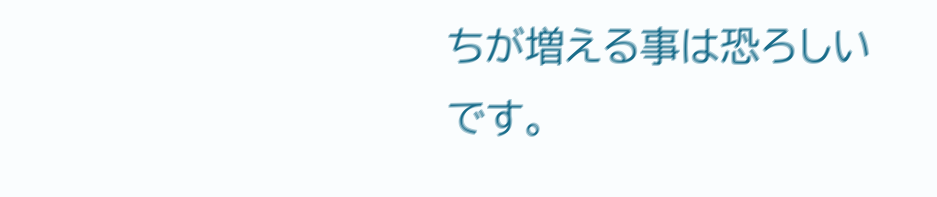ちが増える事は恐ろしいです。